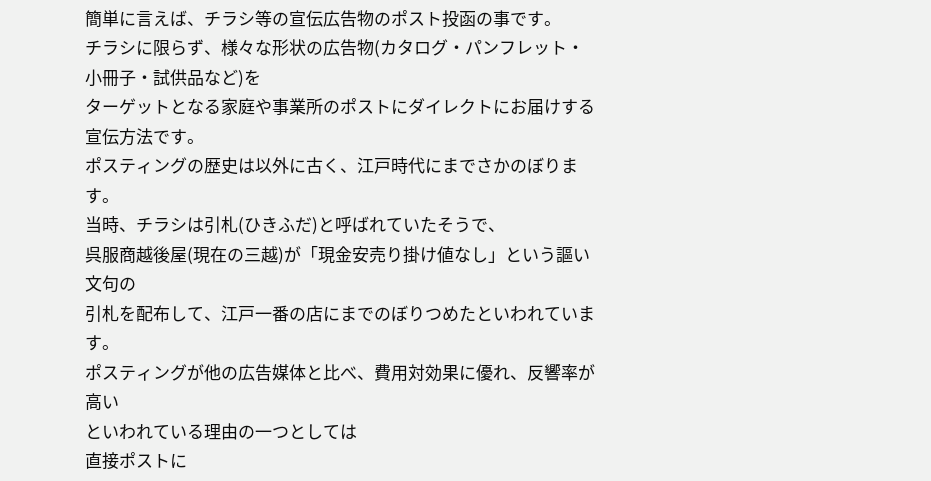簡単に言えば、チラシ等の宣伝広告物のポスト投函の事です。
チラシに限らず、様々な形状の広告物(カタログ・パンフレット・小冊子・試供品など)を
ターゲットとなる家庭や事業所のポストにダイレクトにお届けする宣伝方法です。
ポスティングの歴史は以外に古く、江戸時代にまでさかのぼります。
当時、チラシは引札(ひきふだ)と呼ばれていたそうで、
呉服商越後屋(現在の三越)が「現金安売り掛け値なし」という謳い文句の
引札を配布して、江戸一番の店にまでのぼりつめたといわれています。
ポスティングが他の広告媒体と比べ、費用対効果に優れ、反響率が高い
といわれている理由の一つとしては
直接ポストに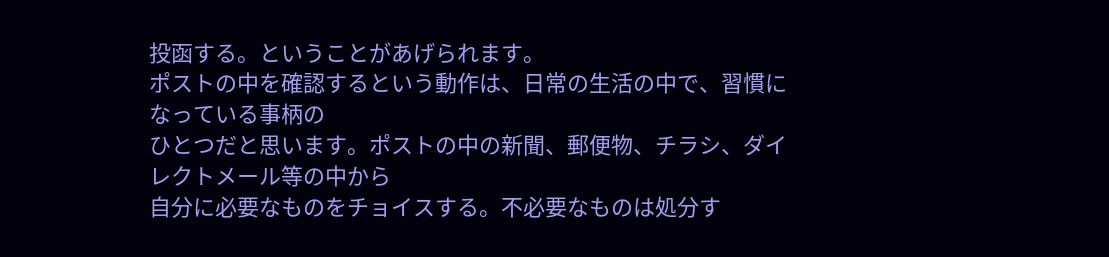投函する。ということがあげられます。
ポストの中を確認するという動作は、日常の生活の中で、習慣になっている事柄の
ひとつだと思います。ポストの中の新聞、郵便物、チラシ、ダイレクトメール等の中から
自分に必要なものをチョイスする。不必要なものは処分す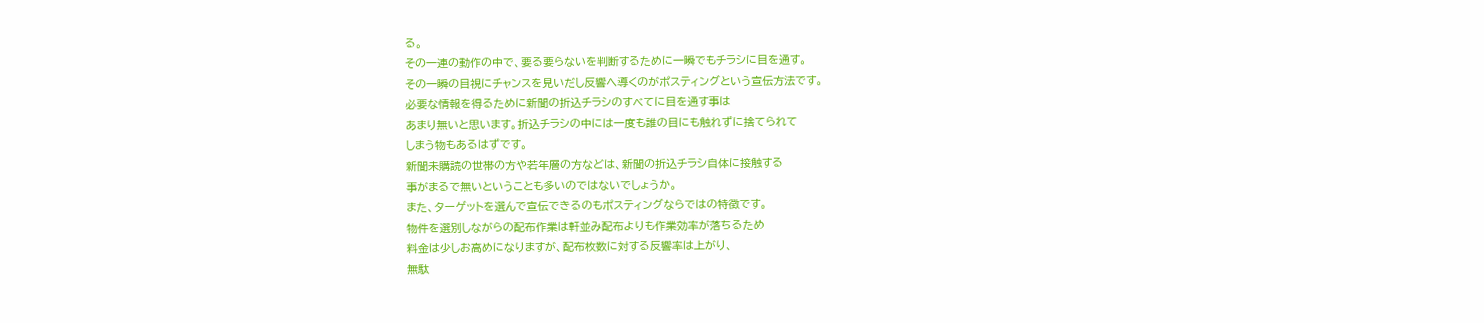る。
その一連の動作の中で、要る要らないを判断するために一瞬でもチラシに目を通す。
その一瞬の目視にチャンスを見いだし反響へ導くのがポスティングという宣伝方法です。
必要な情報を得るために新聞の折込チラシのすべてに目を通す事は
あまり無いと思います。折込チラシの中には一度も誰の目にも触れずに捨てられて
しまう物もあるはずです。
新聞未購読の世帯の方や若年層の方などは、新聞の折込チラシ自体に接触する
事がまるで無いということも多いのではないでしょうか。
また、ターゲットを選んで宣伝できるのもポスティングならではの特徴です。
物件を選別しながらの配布作業は軒並み配布よりも作業効率が落ちるため
料金は少しお高めになりますが、配布枚数に対する反響率は上がり、
無駄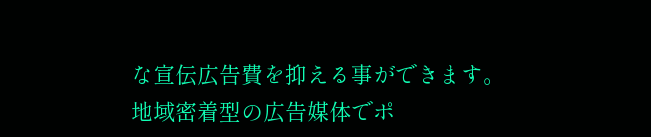な宣伝広告費を抑える事ができます。
地域密着型の広告媒体でポ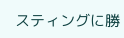スティングに勝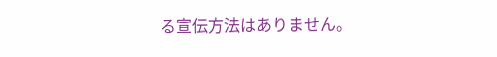る宣伝方法はありません。